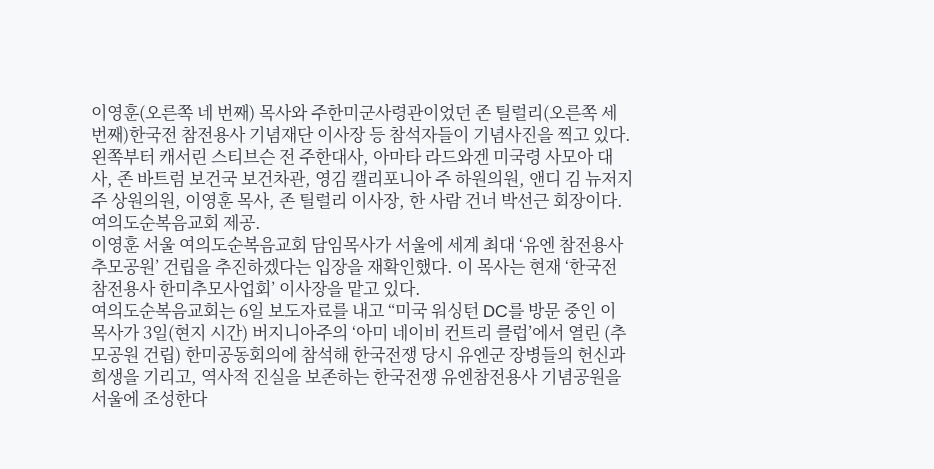이영훈(오른쪽 네 번째) 목사와 주한미군사령관이었던 존 틸럴리(오른쪽 세 번째)한국전 참전용사 기념재단 이사장 등 참석자들이 기념사진을 찍고 있다. 왼쪽부터 캐서린 스티브슨 전 주한대사, 아마타 라드와겐 미국령 사모아 대사, 존 바트럼 보건국 보건차관, 영김 캘리포니아 주 하원의원, 앤디 김 뉴저지 주 상원의원, 이영훈 목사, 존 틸럴리 이사장, 한 사람 건너 박선근 회장이다. 여의도순복음교회 제공.
이영훈 서울 여의도순복음교회 담임목사가 서울에 세계 최대 ‘유엔 참전용사 추모공원’ 건립을 추진하겠다는 입장을 재확인했다. 이 목사는 현재 ‘한국전 참전용사 한미추모사업회’ 이사장을 맡고 있다.
여의도순복음교회는 6일 보도자료를 내고 “미국 워싱턴 DC를 방문 중인 이 목사가 3일(현지 시간) 버지니아주의 ‘아미 네이비 컨트리 클럽’에서 열린 (추모공원 건립) 한미공동회의에 참석해 한국전쟁 당시 유엔군 장병들의 헌신과 희생을 기리고, 역사적 진실을 보존하는 한국전쟁 유엔참전용사 기념공원을 서울에 조성한다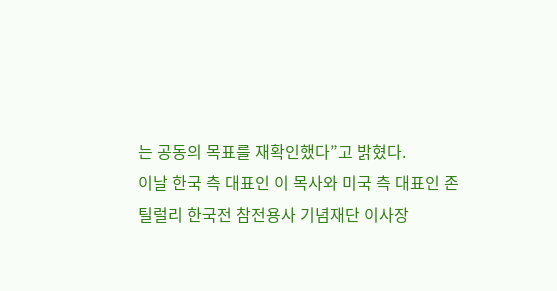는 공동의 목표를 재확인했다”고 밝혔다.
이날 한국 측 대표인 이 목사와 미국 측 대표인 존 틸럴리 한국전 참전용사 기념재단 이사장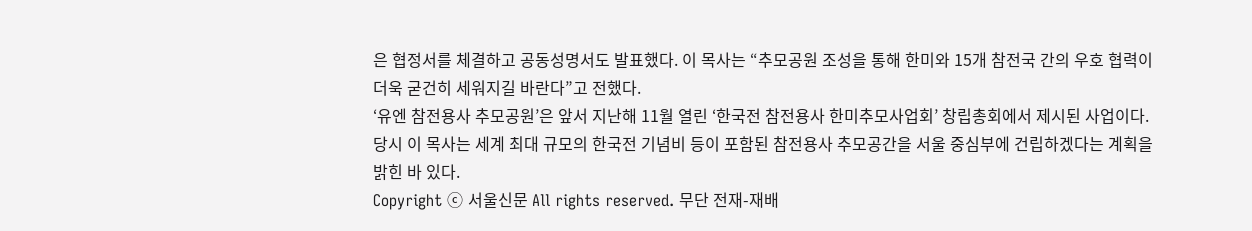은 협정서를 체결하고 공동성명서도 발표했다. 이 목사는 “추모공원 조성을 통해 한미와 15개 참전국 간의 우호 협력이 더욱 굳건히 세워지길 바란다”고 전했다.
‘유엔 참전용사 추모공원’은 앞서 지난해 11월 열린 ‘한국전 참전용사 한미추모사업회’ 창립총회에서 제시된 사업이다. 당시 이 목사는 세계 최대 규모의 한국전 기념비 등이 포함된 참전용사 추모공간을 서울 중심부에 건립하겠다는 계획을 밝힌 바 있다.
Copyright ⓒ 서울신문 All rights reserved. 무단 전재-재배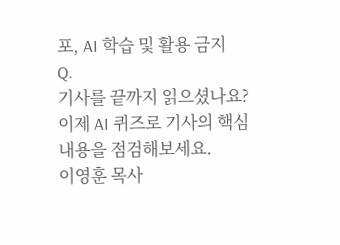포, AI 학습 및 활용 금지
Q.
기사를 끝까지 읽으셨나요? 이제 AI 퀴즈로 기사의 핵심 내용을 점검해보세요.
이영훈 목사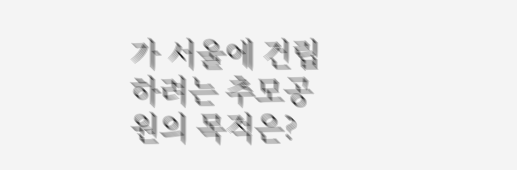가 서울에 건립하려는 추모공원의 목적은?